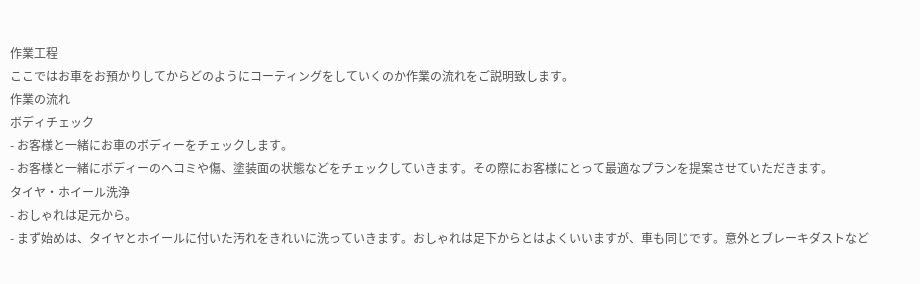作業工程
ここではお車をお預かりしてからどのようにコーティングをしていくのか作業の流れをご説明致します。
作業の流れ
ボディチェック
- お客様と一緒にお車のボディーをチェックします。
- お客様と一緒にボディーのヘコミや傷、塗装面の状態などをチェックしていきます。その際にお客様にとって最適なプランを提案させていただきます。
タイヤ・ホイール洗浄
- おしゃれは足元から。
- まず始めは、タイヤとホイールに付いた汚れをきれいに洗っていきます。おしゃれは足下からとはよくいいますが、車も同じです。意外とブレーキダストなど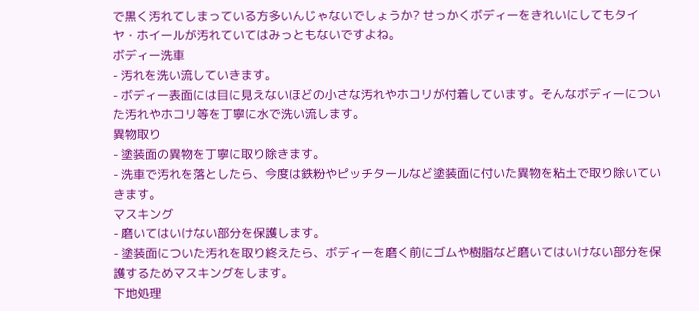で黒く汚れてしまっている方多いんじゃないでしょうか? せっかくボディーをきれいにしてもタイヤ・ホイールが汚れていてはみっともないですよね。
ボディー洗車
- 汚れを洗い流していきます。
- ボディー表面には目に見えないほどの小さな汚れやホコリが付着しています。そんなボディーについた汚れやホコリ等を丁寧に水で洗い流します。
異物取り
- 塗装面の異物を丁寧に取り除きます。
- 洗車で汚れを落としたら、今度は鉄粉やピッチタールなど塗装面に付いた異物を粘土で取り除いていきます。
マスキング
- 磨いてはいけない部分を保護します。
- 塗装面についた汚れを取り終えたら、ボディーを磨く前にゴムや樹脂など磨いてはいけない部分を保護するためマスキングをします。
下地処理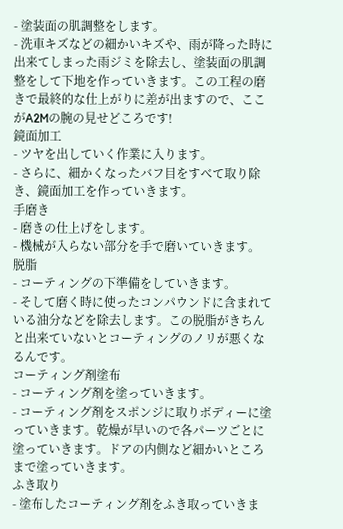- 塗装面の肌調整をします。
- 洗車キズなどの細かいキズや、雨が降った時に出来てしまった雨ジミを除去し、塗装面の肌調整をして下地を作っていきます。この工程の磨きで最終的な仕上がりに差が出ますので、ここがA2Mの腕の見せどころです!
鏡面加工
- ツヤを出していく作業に入ります。
- さらに、細かくなったバフ目をすべて取り除き、鏡面加工を作っていきます。
手磨き
- 磨きの仕上げをします。
- 機械が入らない部分を手で磨いていきます。
脱脂
- コーティングの下準備をしていきます。
- そして磨く時に使ったコンパウンドに含まれている油分などを除去します。この脱脂がきちんと出来ていないとコーティングのノリが悪くなるんです。
コーティング剤塗布
- コーティング剤を塗っていきます。
- コーティング剤をスポンジに取りボディーに塗っていきます。乾燥が早いので各パーツごとに塗っていきます。ドアの内側など細かいところまで塗っていきます。
ふき取り
- 塗布したコーティング剤をふき取っていきま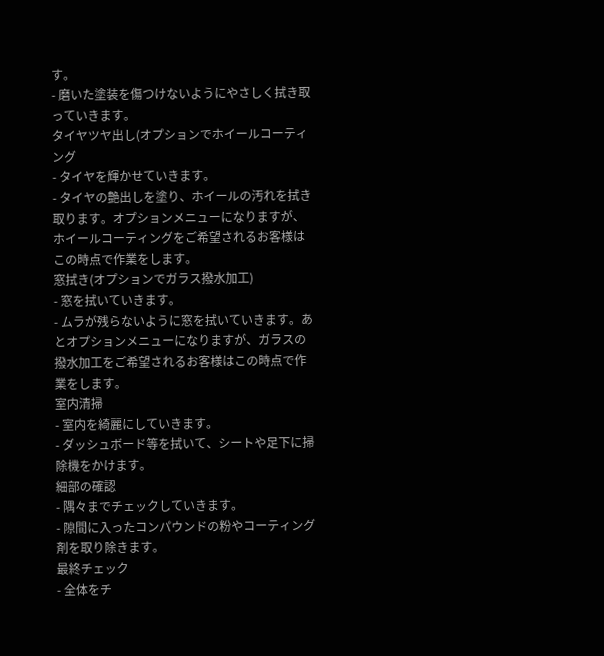す。
- 磨いた塗装を傷つけないようにやさしく拭き取っていきます。
タイヤツヤ出し(オプションでホイールコーティング
- タイヤを輝かせていきます。
- タイヤの艶出しを塗り、ホイールの汚れを拭き取ります。オプションメニューになりますが、ホイールコーティングをご希望されるお客様はこの時点で作業をします。
窓拭き(オプションでガラス撥水加工)
- 窓を拭いていきます。
- ムラが残らないように窓を拭いていきます。あとオプションメニューになりますが、ガラスの撥水加工をご希望されるお客様はこの時点で作業をします。
室内清掃
- 室内を綺麗にしていきます。
- ダッシュボード等を拭いて、シートや足下に掃除機をかけます。
細部の確認
- 隅々までチェックしていきます。
- 隙間に入ったコンパウンドの粉やコーティング剤を取り除きます。
最終チェック
- 全体をチ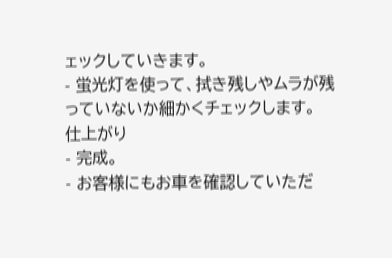ェックしていきます。
- 蛍光灯を使って、拭き残しやムラが残っていないか細かくチェックします。
仕上がり
- 完成。
- お客様にもお車を確認していただ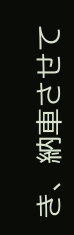き、納車させて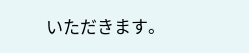いただきます。